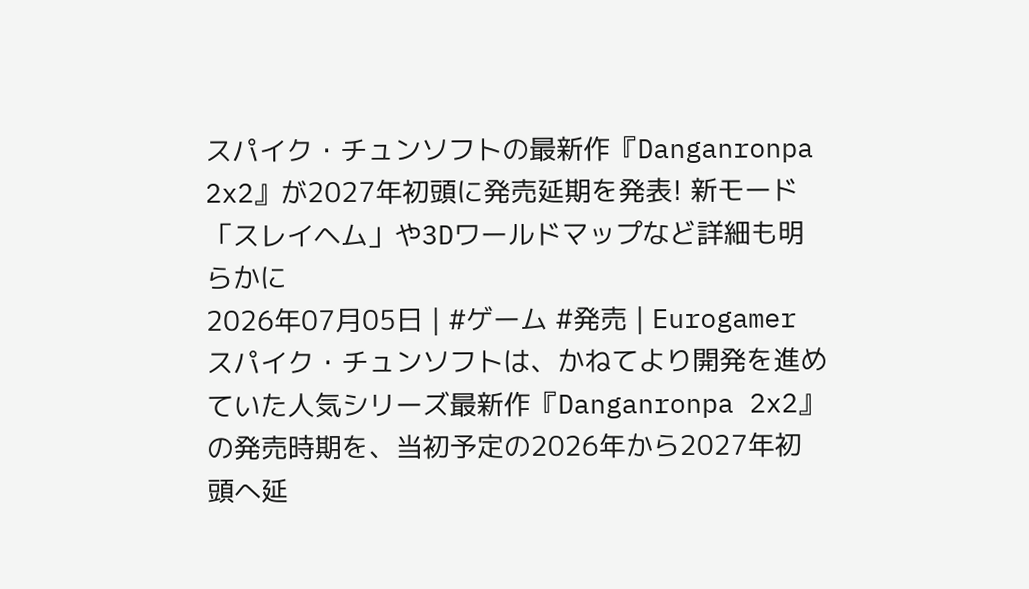スパイク・チュンソフトの最新作『Danganronpa 2x2』が2027年初頭に発売延期を発表! 新モード「スレイヘム」や3Dワールドマップなど詳細も明らかに
2026年07月05日 | #ゲーム #発売 | Eurogamer
スパイク・チュンソフトは、かねてより開発を進めていた人気シリーズ最新作『Danganronpa 2x2』の発売時期を、当初予定の2026年から2027年初頭へ延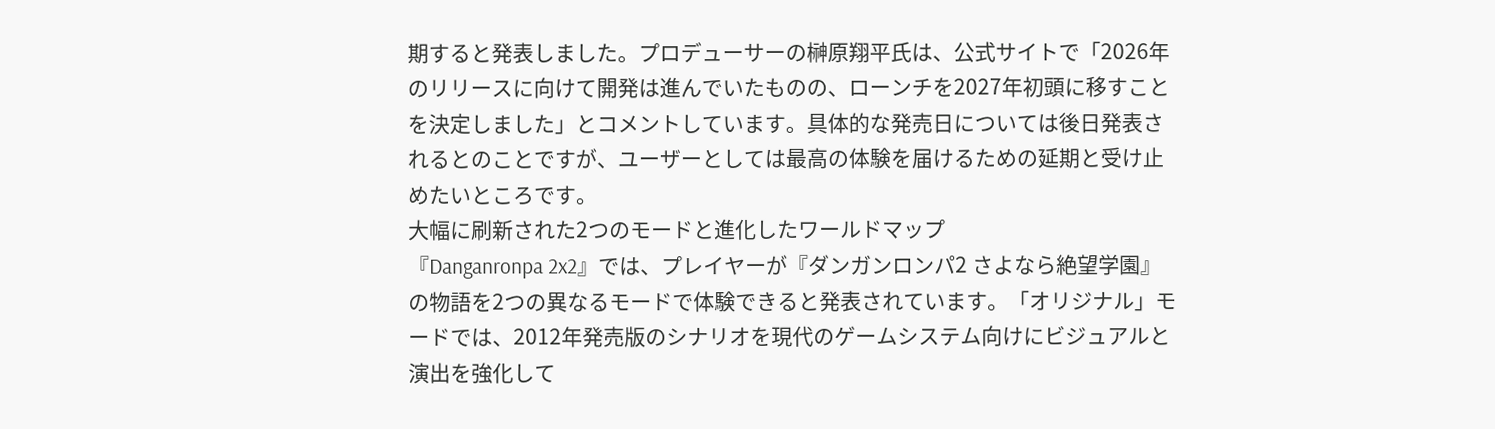期すると発表しました。プロデューサーの榊原翔平氏は、公式サイトで「2026年のリリースに向けて開発は進んでいたものの、ローンチを2027年初頭に移すことを決定しました」とコメントしています。具体的な発売日については後日発表されるとのことですが、ユーザーとしては最高の体験を届けるための延期と受け止めたいところです。
大幅に刷新された2つのモードと進化したワールドマップ
『Danganronpa 2x2』では、プレイヤーが『ダンガンロンパ2 さよなら絶望学園』の物語を2つの異なるモードで体験できると発表されています。「オリジナル」モードでは、2012年発売版のシナリオを現代のゲームシステム向けにビジュアルと演出を強化して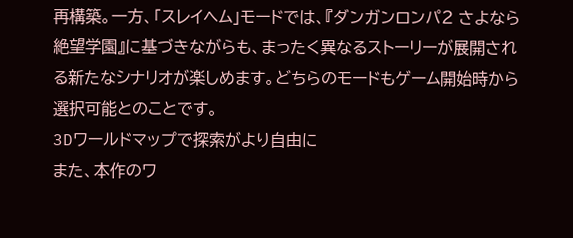再構築。一方、「スレイヘム」モードでは、『ダンガンロンパ2 さよなら絶望学園』に基づきながらも、まったく異なるストーリーが展開される新たなシナリオが楽しめます。どちらのモードもゲーム開始時から選択可能とのことです。
3Dワールドマップで探索がより自由に
また、本作のワ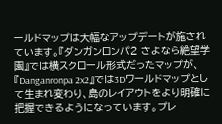ールドマップは大幅なアップデートが施されています。『ダンガンロンパ2 さよなら絶望学園』では横スクロール形式だったマップが、『Danganronpa 2x2』では3Dワールドマップとして生まれ変わり、島のレイアウトをより明確に把握できるようになっています。プレ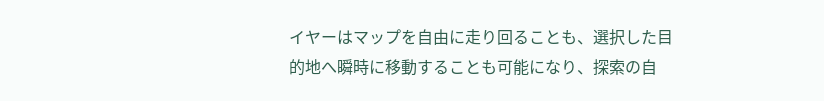イヤーはマップを自由に走り回ることも、選択した目的地へ瞬時に移動することも可能になり、探索の自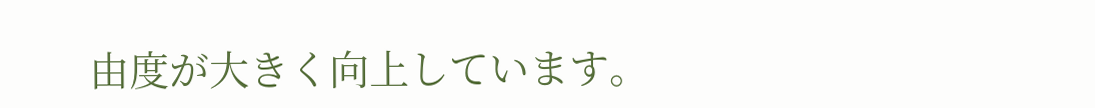由度が大きく向上しています。